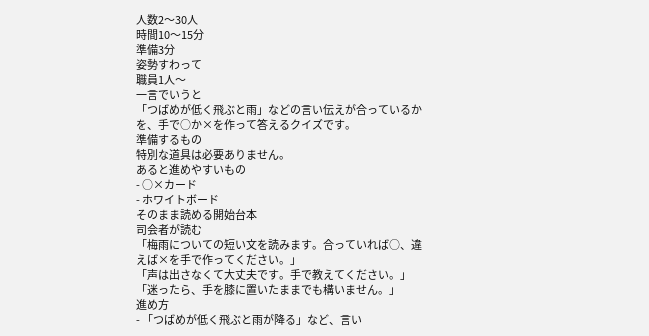人数2〜30人
時間10〜15分
準備3分
姿勢すわって
職員1人〜
一言でいうと
「つばめが低く飛ぶと雨」などの言い伝えが合っているかを、手で○か×を作って答えるクイズです。
準備するもの
特別な道具は必要ありません。
あると進めやすいもの
- ○×カード
- ホワイトボード
そのまま読める開始台本
司会者が読む
「梅雨についての短い文を読みます。合っていれば○、違えば×を手で作ってください。」
「声は出さなくて大丈夫です。手で教えてください。」
「迷ったら、手を膝に置いたままでも構いません。」
進め方
- 「つばめが低く飛ぶと雨が降る」など、言い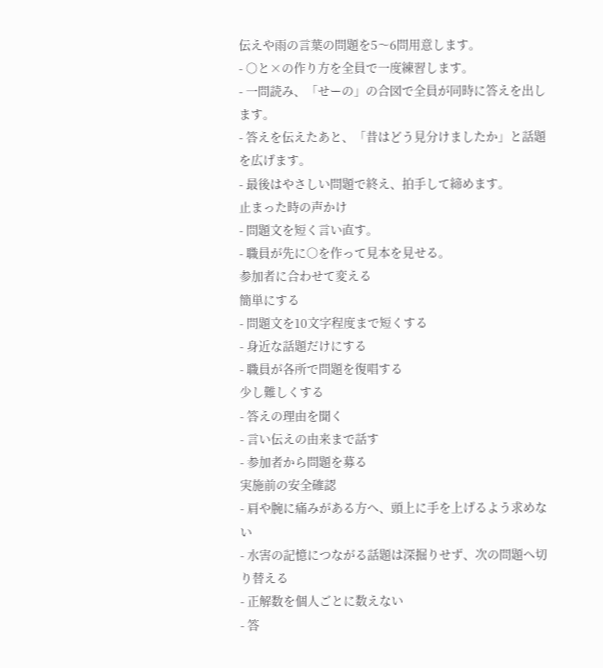伝えや雨の言葉の問題を5〜6問用意します。
- ○と×の作り方を全員で一度練習します。
- 一問読み、「せーの」の合図で全員が同時に答えを出します。
- 答えを伝えたあと、「昔はどう見分けましたか」と話題を広げます。
- 最後はやさしい問題で終え、拍手して締めます。
止まった時の声かけ
- 問題文を短く言い直す。
- 職員が先に○を作って見本を見せる。
参加者に合わせて変える
簡単にする
- 問題文を10文字程度まで短くする
- 身近な話題だけにする
- 職員が各所で問題を復唱する
少し難しくする
- 答えの理由を聞く
- 言い伝えの由来まで話す
- 参加者から問題を募る
実施前の安全確認
- 肩や腕に痛みがある方へ、頭上に手を上げるよう求めない
- 水害の記憶につながる話題は深掘りせず、次の問題へ切り替える
- 正解数を個人ごとに数えない
- 答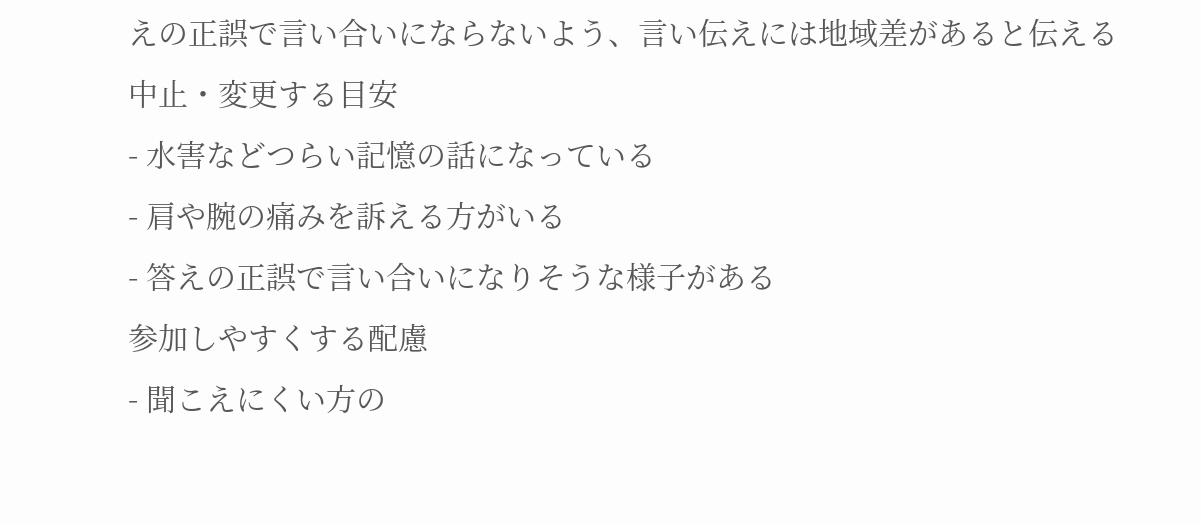えの正誤で言い合いにならないよう、言い伝えには地域差があると伝える
中止・変更する目安
- 水害などつらい記憶の話になっている
- 肩や腕の痛みを訴える方がいる
- 答えの正誤で言い合いになりそうな様子がある
参加しやすくする配慮
- 聞こえにくい方の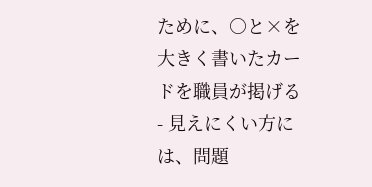ために、○と×を大きく書いたカードを職員が掲げる
- 見えにくい方には、問題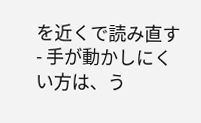を近くで読み直す
- 手が動かしにくい方は、う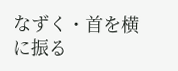なずく・首を横に振る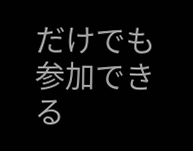だけでも参加できる